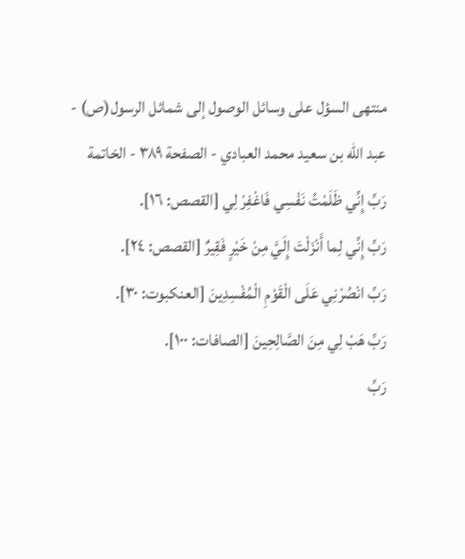منتهى السؤل على وسائل الوصول إلى شمائل الرسول(ص) - عبد الله بن سعيد محمد العبادي - الصفحة ٣٨٩ - الخاتمة
رَبِّ إِنِّي ظَلَمْتُ نَفْسِي فَاغْفِرْ لِي [القصص: ١٦].
رَبِّ إِنِّي لِما أَنْزَلْتَ إِلَيَّ مِنْ خَيْرٍ فَقِيرٌ [القصص: ٢٤].
رَبِّ انْصُرْنِي عَلَى الْقَوْمِ الْمُفْسِدِينَ [العنكبوت: ٣٠].
رَبِّ هَبْ لِي مِنَ الصَّالِحِينَ [الصافات: ١٠٠].
رَبِّ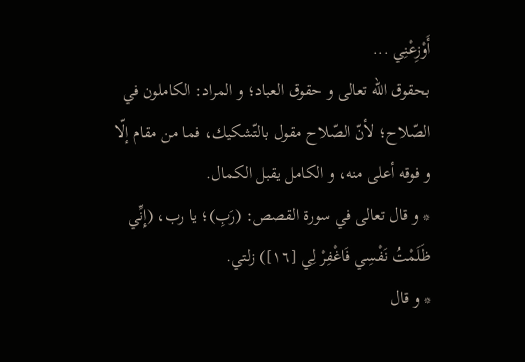أَوْزِعْنِي ...
بحقوق اللّه تعالى و حقوق العباد؛ و المراد: الكاملون في الصّلاح؛ لأنّ الصّلاح مقول بالتّشكيك، فما من مقام إلّا و فوقه أعلى منه، و الكامل يقبل الكمال.
* و قال تعالى في سورة القصص: (رَبِ)؛ يا رب، (إِنِّي ظَلَمْتُ نَفْسِي فَاغْفِرْ لِي [١٦]) زلتي.
* و قال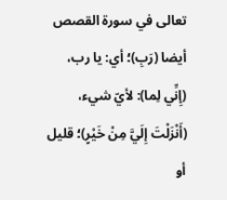تعالى في سورة القصص أيضا (رَبِ)؛ أي: يا رب، (إِنِّي لِما): لأيّ شيء، (أَنْزَلْتَ إِلَيَّ مِنْ خَيْرٍ)؛ قليل أو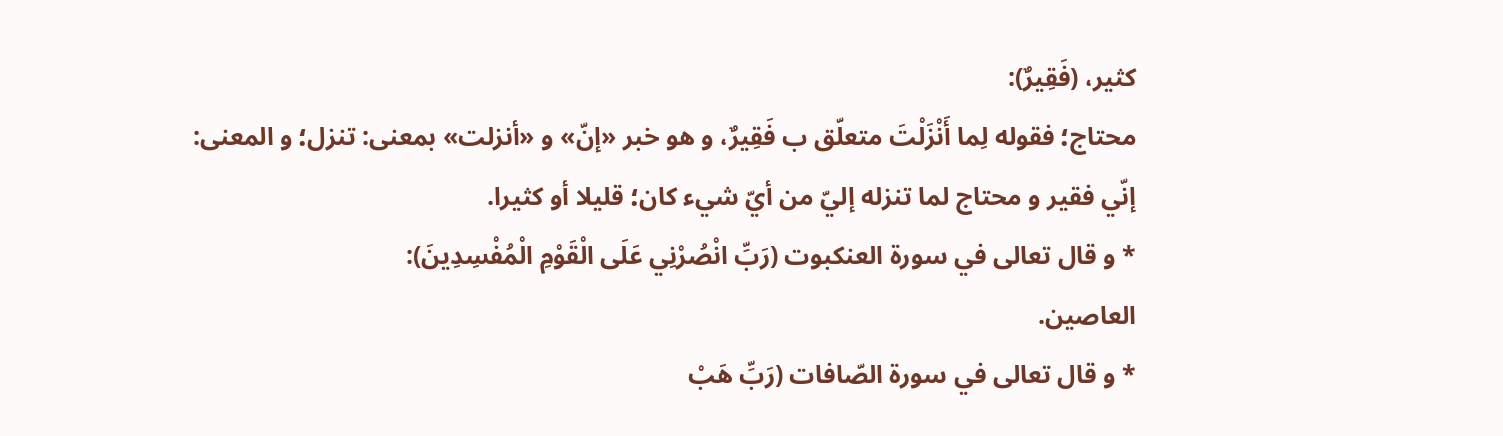كثير، (فَقِيرٌ):
محتاج؛ فقوله لِما أَنْزَلْتَ متعلّق ب فَقِيرٌ، و هو خبر «إنّ» و «أنزلت» بمعنى: تنزل؛ و المعنى: إنّي فقير و محتاج لما تنزله إليّ من أيّ شيء كان؛ قليلا أو كثيرا.
* و قال تعالى في سورة العنكبوت (رَبِّ انْصُرْنِي عَلَى الْقَوْمِ الْمُفْسِدِينَ):
العاصين.
* و قال تعالى في سورة الصّافات (رَبِّ هَبْ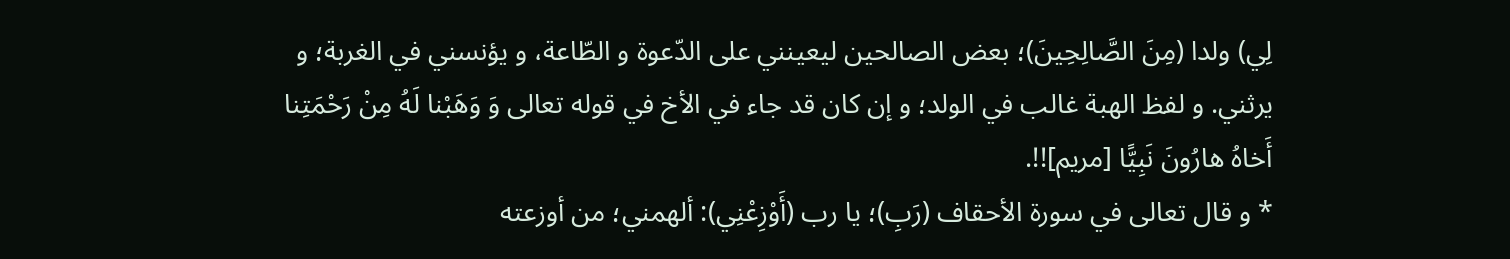لِي) ولدا (مِنَ الصَّالِحِينَ)؛ بعض الصالحين ليعينني على الدّعوة و الطّاعة، و يؤنسني في الغربة؛ و يرثني. و لفظ الهبة غالب في الولد؛ و إن كان قد جاء في الأخ في قوله تعالى وَ وَهَبْنا لَهُ مِنْ رَحْمَتِنا أَخاهُ هارُونَ نَبِيًّا [مريم]!!.
* و قال تعالى في سورة الأحقاف (رَبِ)؛ يا رب (أَوْزِعْنِي): ألهمني؛ من أوزعته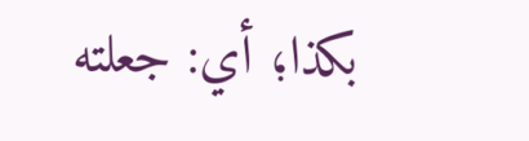بكذا؛ أي: جعلته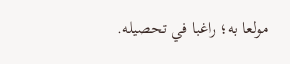مولعا به؛ راغبا في تحصيله.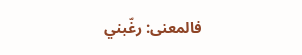فالمعنى: رغّبني